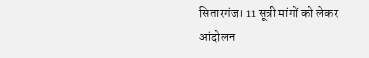सितारगंज। 11 सूत्री मांगों को लेकर आंदोलन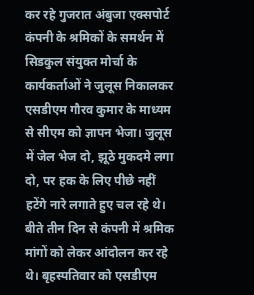कर रहे गुजरात अंबुजा एक्सपोर्ट कंपनी के श्रमिकों के समर्थन में सिडकुल संयुक्त मोर्चा के कार्यकर्ताओं ने जुलूस निकालकर एसडीएम गौरव कुमार के माध्यम से सीएम को ज्ञापन भेजा। जुलूस में जेल भेज दो, झूठे मुकदमे लगा दो, पर हक के लिए पीछे नहीं हटेंगे नारे लगाते हुए चल रहे थे।
बीते तीन दिन से कंपनी में श्रमिक मांगों को लेकर आंदोलन कर रहे थे। बृहस्पतिवार को एसडीएम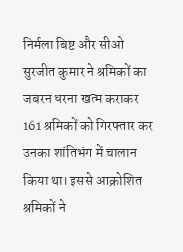निर्मला बिष्ट और सीओ सुरजीत कुमार ने श्रमिकों का जबरन धरना खत्म कराकर 161 श्रमिकों को गिरफ्तार कर उनका शांतिभंग में चालान किया था। इससे आक्रोशित श्रमिकों ने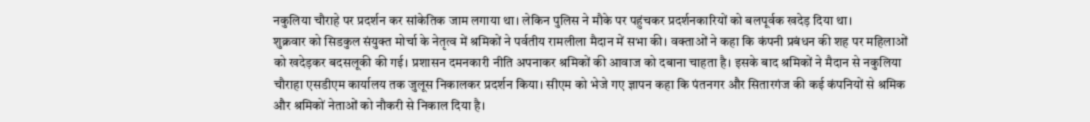नकुलिया चौराहे पर प्रदर्शन कर सांकेतिक जाम लगाया था। लेकिन पुलिस ने मौके पर पहुंचकर प्रदर्शनकारियों को बलपूर्वक खदेड़ दिया था।
शुक्रवार को सिडकुल संयुक्त मोर्चा के नेतृत्व में श्रमिकों ने पर्वतीय रामलीला मैदान में सभा की। वक्ताओं ने कहा कि कंपनी प्रबंधन की शह पर महिलाओं को खदेड़कर बदसलूकी की गई। प्रशासन दमनकारी नीति अपनाकर श्रमिकों की आवाज को दबाना चाहता है। इसके बाद श्रमिकों ने मैदान से नकुलिया चौराहा एसडीएम कार्यालय तक जुलूस निकालकर प्रदर्शन किया। सीएम को भेजे गए ज्ञापन कहा कि पंतनगर और सितारगंज की कई कंपनियों से श्रमिक और श्रमिकों नेताओं को नौकरी से निकाल दिया है।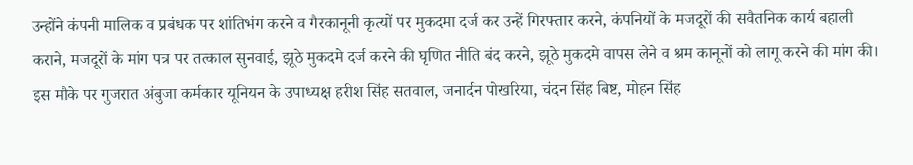उन्होंने कंपनी मालिक व प्रबंधक पर शांतिभंग करने व गैरकानूनी कृत्यों पर मुकदमा दर्ज कर उन्हें गिरफ्तार करने, कंपनियों के मजदूरों की सवैतनिक कार्य बहाली कराने, मजदूरों के मांग पत्र पर तत्काल सुनवाई, झूठे मुकदमे दर्ज करने की घृणित नीति बंद करने, झूठे मुकदमे वापस लेने व श्रम कानूनों को लागू करने की मांग की।
इस मौके पर गुजरात अंबुजा कर्मकार यूनियन के उपाध्यक्ष हरीश सिंह सतवाल, जनार्दन पोखरिया, चंदन सिंह बिष्ट, मोहन सिंह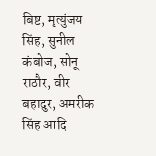बिष्ट, मृत्युंजय सिंह, सुनील कंबोज, सोनू राठौर, वीर बहादुर, अमरीक सिंह आदि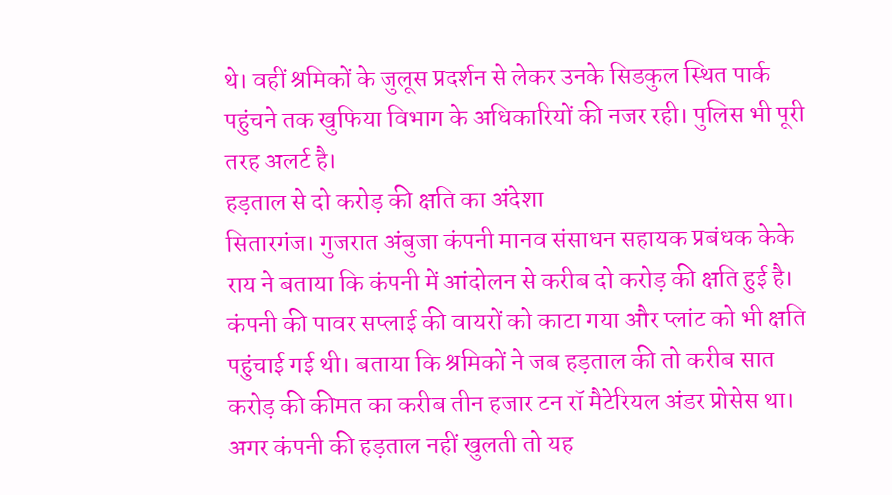थे। वहीं श्रमिकों के जुलूस प्रदर्शन से लेकर उनके सिडकुल स्थित पार्क पहुंचने तक खुफिया विभाग के अधिकारियों की नजर रही। पुलिस भी पूरी तरह अलर्ट है।
हड़ताल से दो करोड़ की क्षति का अंदेशा
सितारगंज। गुजरात अंबुजा कंपनी मानव संसाधन सहायक प्रबंधक केके राय ने बताया कि कंपनी में आंदोलन से करीब दो करोड़ की क्षति हुई है। कंपनी की पावर सप्लाई की वायरों को काटा गया और प्लांट को भी क्षति पहुंचाई गई थी। बताया कि श्रमिकों ने जब हड़ताल की तो करीब सात करोड़ की कीमत का करीब तीन हजार टन रॉ मैटेरियल अंडर प्रोसेस था। अगर कंपनी की हड़ताल नहीं खुलती तो यह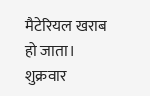मैटेरियल खराब हो जाता। शुक्रवार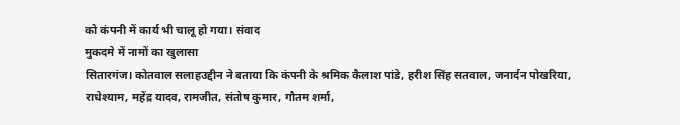को कंपनी में कार्य भी चालू हो गया। संवाद
मुकदमे में नामों का खुलासा
सितारगंज। कोतवाल सलाहउद्दीन ने बताया कि कंपनी के श्रमिक कैलाश पांडे, हरीश सिंह सतवाल, जनार्दन पोखरिया, राधेश्याम, महेंद्र यादव, रामजीत, संतोष कुमार, गौतम शर्मा,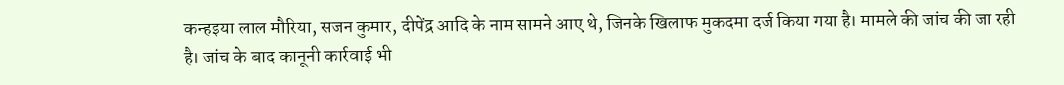कन्हइया लाल मौरिया, सजन कुमार, दीपेंद्र आदि के नाम सामने आए थे, जिनके खिलाफ मुकदमा दर्ज किया गया है। मामले की जांच की जा रही है। जांच के बाद कानूनी कार्रवाई भी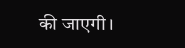की जाएगी।